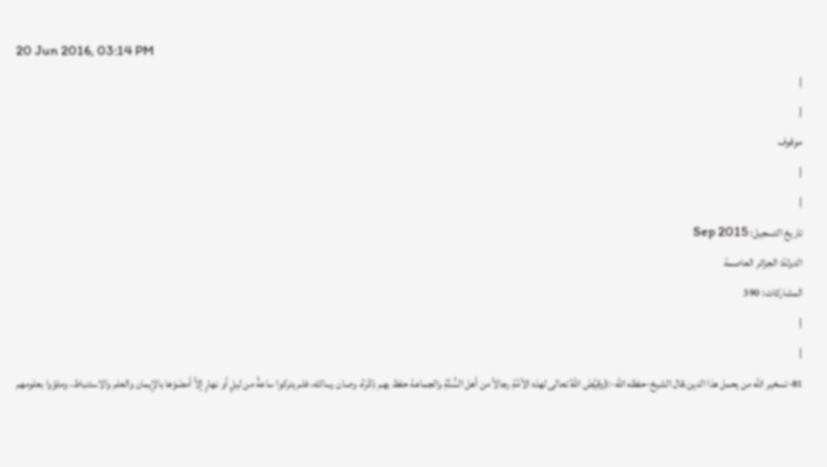20 Jun 2016, 03:14 PM
|
|
موقوف
|
|
تاريخ التسجيل: Sep 2015
الدولة: الجزائر العاصمة
المشاركات: 390
|
|
81-تسخير الله من يحمل هذا الدين،قال الشيخ-حفظه الله-:(وقيَّضَ اللهُ تعالى لهذه الأمَّةِ رجالاً من أهل السُّنَّةِ والجماعة حفظ بهم ذِكْرَهُ، وصان رسالتَه، فلم يتركوا ساعةً من ليلٍ أو نهارٍ إلاَّ أمضَوْها بالإيمان والعلم والاستنباط، وملؤوا بعلومهم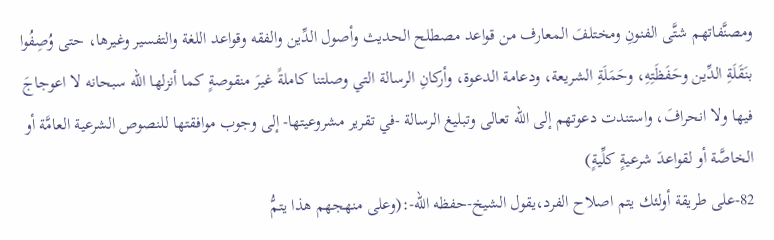ومصنَّفاتهم شتَّى الفنونِ ومختلفَ المعارف من قواعد مصطلح الحديث وأصول الدِّين والفقه وقواعد اللغة والتفسير وغيرها، حتى وُصِفُوا بنَقَلَةِ الدِّين وحَفَظَتِهِ، وحَمَلَةِ الشريعة، ودعامة الدعوة، وأركانِ الرسالة التي وصلتنا كاملةً غيرَ منقوصةٍ كما أنزلها الله سبحانه لا اعوجاجَ فيها ولا انحرافَ، واستندت دعوتهم إلى الله تعالى وتبليغ الرسالة -في تقرير مشروعيتها- إلى وجوب موافقتها للنصوص الشرعية العامَّة أو الخاصَّة أو لقواعدَ شرعيةٍ كلِّيةٍ)
82-على طريقة أولئك يتم اصلاح الفرد،يقول الشيخ-حفظه الله-:(وعلى منهجهم هذا يتمُّ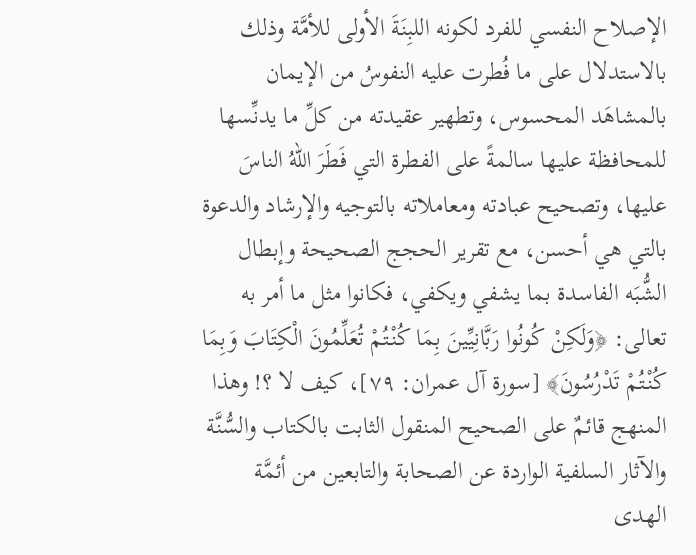الإصلاح النفسي للفرد لكونه اللبِنَةَ الأولى للأمَّة وذلك بالاستدلال على ما فُطرت عليه النفوسُ من الإيمان بالمشاهَد المحسوس، وتطهير عقيدته من كلِّ ما يدنِّسها للمحافظة عليها سالمةً على الفطرة التي فَطَرَ اللهُ الناسَ عليها، وتصحيح عبادته ومعاملاته بالتوجيه والإرشاد والدعوة بالتي هي أحسن، مع تقرير الحجج الصحيحة وإبطال الشُّبَه الفاسدة بما يشفي ويكفي، فكانوا مثل ما أمر به تعالى: ﴿وَلَكِنْ كُونُوا رَبَّانِيِّينَ بِمَا كُنْتُمْ تُعَلِّمُونَ الْكِتَابَ وَبِمَا كُنْتُمْ تَدْرُسُونَ﴾ [سورة آل عمران: ٧٩]، كيف لا ؟! وهذا المنهج قائمٌ على الصحيح المنقول الثابت بالكتاب والسُّنَّة والآثار السلفية الواردة عن الصحابة والتابعين من أئمَّة الهدى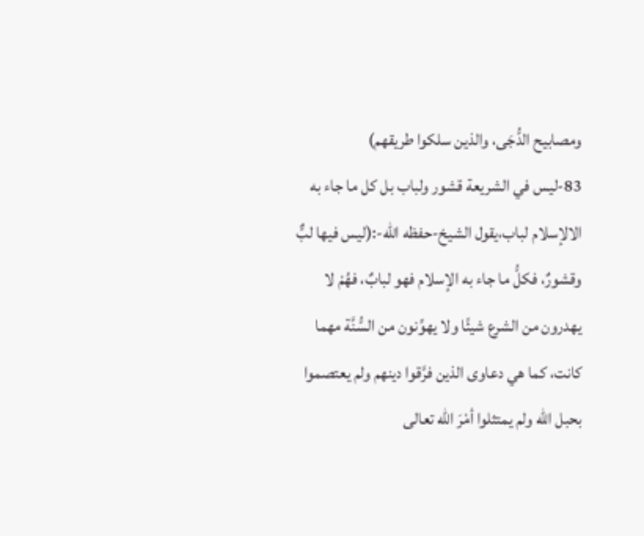ومصابيح الدُّجَى، والذين سلكوا طريقهم)
83-ليس في الشريعة قشور ولباب بل كل ما جاء به الالإسلام لباب،يقول الشيخ-حفظه الله-:(ليس فيها لبٌّ وقشورٌ، فكلُّ ما جاء به الإسلام فهو لبابٌ، فهُمْ لا يهدرون من الشرع شيئًا ولا يهوِّنون من السُّنَّة مهما كانت، كما هي دعاوى الذين فرَّقوا دينهم ولم يعتصموا بحبل الله ولم يمتثلوا أمْرَ الله تعالى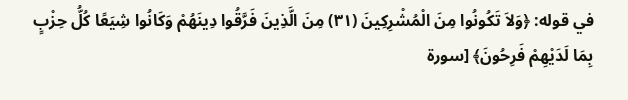في قوله: ﴿وَلاَ تَكُونُوا مِنَ الْمُشْرِكِينَ (٣١) مِنَ الَّذِينَ فَرَّقُوا دِينَهُمْ وَكَانُوا شِيَعًا كُلُّ حِزْبٍ بِمَا لَدَيْهِمْ فَرِحُونَ﴾ [سورة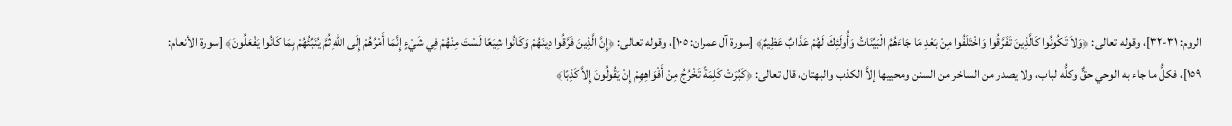الروم: ٣١-٣٢]، وقوله تعالى: ﴿وَلاَ تَكُونُوا كَالَّذِينَ تَفَرَّقُوا وَاخْتَلَفُوا مِنْ بَعْدِ مَا جَاءَهُمُ الْبَيِّنَاتُ وَأُولَئِكَ لَهُمْ عَذَابٌ عَظِيمٌ﴾ [سورة آل عمران: ١٠٥]، وقوله تعالى: ﴿إِنَّ الَّذِينَ فَرَّقُوا دِينَهُمْ وَكَانُوا شِيَعًا لَسْتَ مِنْهُمْ فِي شَيْءٍ إِنَّمَا أَمْرُهُمْ إِلَى اللهِ ثُمَّ يُنَبِّئُهُمْ بِمَا كَانُوا يَفْعَلُونَ﴾ [سورة الأنعام: ١٥٩]، فكلُّ ما جاء به الوحي حقٌّ وكلُّه لباب، ولا يصدر من الساخر من السنن ومحييها إلاَّ الكذب والبهتان، قال تعالى: ﴿كَبُرَتْ كَلِمَةً تَخْرُجُ مِنْ أَفْوَاهِهِمْ إِنْ يَقُولُونَ إِلاَّ كَذِبًا﴾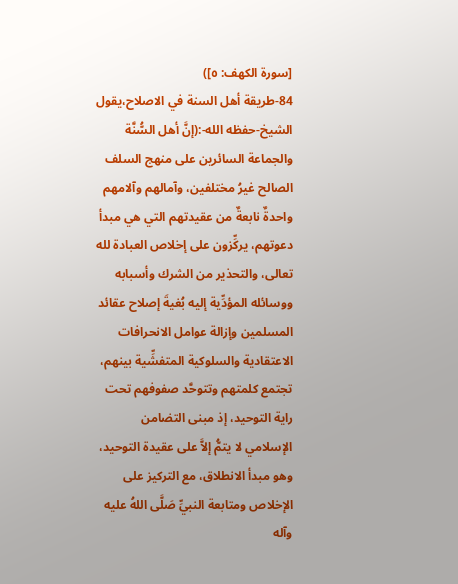[سورة الكهف: ٥])
84-طريقة أهل السنة في الاصلاح،يقول الشيخ-حفظه الله-:(إنَّ أهل السُّنَّة والجماعة السائرين على منهج السلف الصالح غيرُ مختلفين، وآمالهم وآلامهم واحدةٌ نابعةٌ من عقيدتهم التي هي مبدأ دعوتهم، يركِّزون على إخلاص العبادة لله تعالى، والتحذير من الشرك وأسبابه ووسائله المؤدِّية إليه بُغيةَ إصلاح عقائد المسلمين وإزالة عوامل الانحرافات الاعتقادية والسلوكية المتفشِّية بينهم، تجتمع كلمتهم وتتوحَّد صفوفهم تحت راية التوحيد، إذ مبنى التضامن الإسلامي لا يتمُّ إلاَّ على عقيدة التوحيد، وهو مبدأ الانطلاق، مع التركيز على الإخلاص ومتابعة النبيِّ صَلَّى اللهُ عليه وآله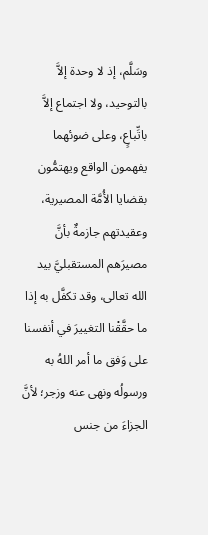وسَلَّم، إذ لا وحدة إلاَّ بالتوحيد، ولا اجتماع إلاَّ باتِّباعٍ، وعلى ضوئهما يفهمون الواقع ويهتمُّون بقضايا الأُمَّة المصيرية، وعقيدتهم جازمةٌ بأنَّ مصيرَهم المستقبليَّ بيد الله تعالى، وقد تكفَّل به إذا ما حقَّقْنا التغييرَ في أنفسنا على وَفق ما أمر اللهُ به ورسولُه ونهى عنه وزجر؛ لأنَّ الجزاءَ من جنس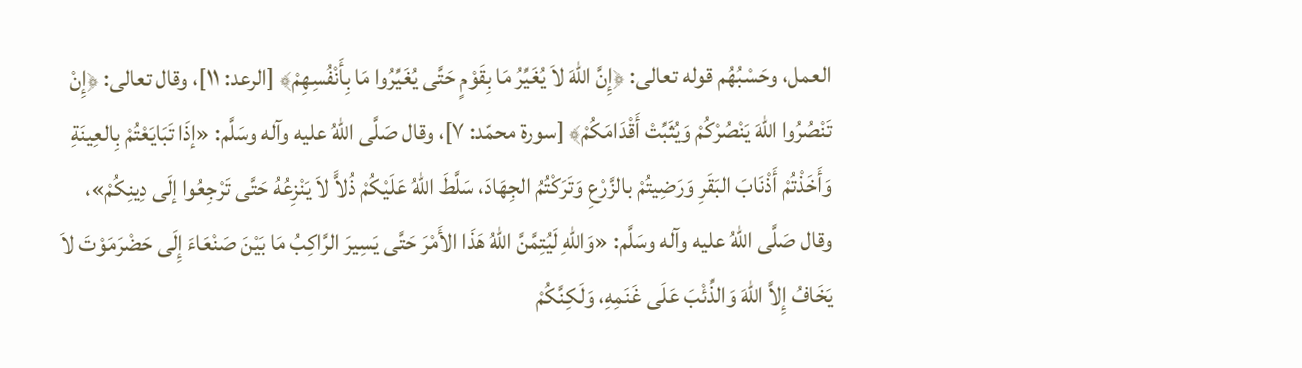العمل، وحَسْبُهُم قوله تعالى: ﴿إِنَّ اللهَ لاَ يُغَيِّرُ مَا بِقَوْمٍ حَتَّى يُغَيِّرُوا مَا بِأَنْفُسِهِمْ﴾ [الرعد: ١١]، وقال تعالى: ﴿إِنْ تَنْصُرُوا اللهَ يَنْصُرْكُمْ وَيُثَبِّتْ أَقْدَامَكُمْ﴾ [سورة محمّد: ٧]، وقال صَلَّى اللهُ عليه وآله وسَلَّم: «إذَا تَبَايَعْتُمْ بِالعِينَةِ وَأَخَذْتُمْ أَذْنَابَ البَقَرِ وَرَضِيتُمْ بالزَّرْعِ وَتَرَكْتُمُ الجِهَادَ، سَلَّطَ اللهُ عَلَيْكُمْ ذُلاًّ لاَ يَنْزِعُهُ حَتَّى تَرْجِعُوا إلَى دِينِكُمْ»، وقال صَلَّى اللهُ عليه وآله وسَلَّم: «وَاللهِ لَيُتِمَّنَّ اللهُ هَذَا الأَمْرَ حَتَّى يَسِيرَ الرَّاكِبُ مَا بَيْنَ صَنْعَاءَ إِلَى حَضْرَمَوْتَ لاَ يَخَافُ إِلاَّ اللهَ وَالذِّئْبَ عَلَى غَنَمِهِ، وَلَكِنَّكُمْ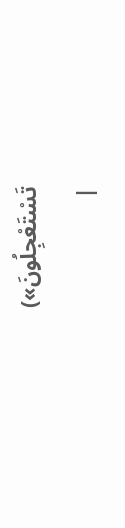تَسْتَعْجِلُونَ»)
|